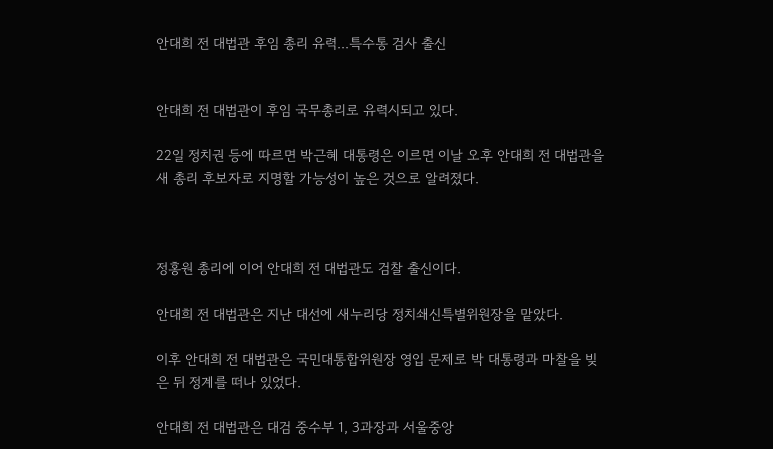안대희 전 대법관 후임 총리 유력...특수통 검사 출신


안대희 전 대법관이 후임 국무총리로 유력시되고 있다.

22일 정치권 등에 따르면 박근혜 대통령은 이르면 이날 오후 안대희 전 대법관을 새 총리 후보자로 지명할 가능성이 높은 것으로 알려졌다.



정홍원 총리에 이어 안대희 전 대법관도 검찰 출신이다.

안대희 전 대법관은 지난 대선에 새누리당 정치쇄신특별위원장을 맡았다.

이후 안대희 전 대법관은 국민대통합위원장 영입 문제로 박 대통령과 마찰을 빚은 뒤 정계를 떠나 있었다.

안대희 전 대법관은 대검 중수부 1, 3과장과 서울중앙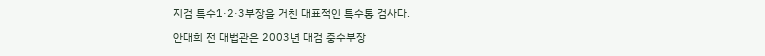지검 특수1·2·3부장을 거친 대표적인 특수통 검사다.

안대희 전 대법관은 2003년 대검 중수부장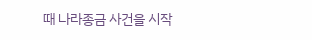때 나라종금 사건을 시작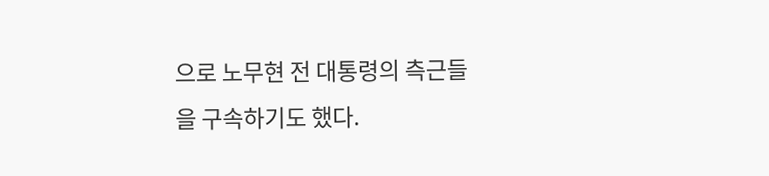으로 노무현 전 대통령의 측근들을 구속하기도 했다.